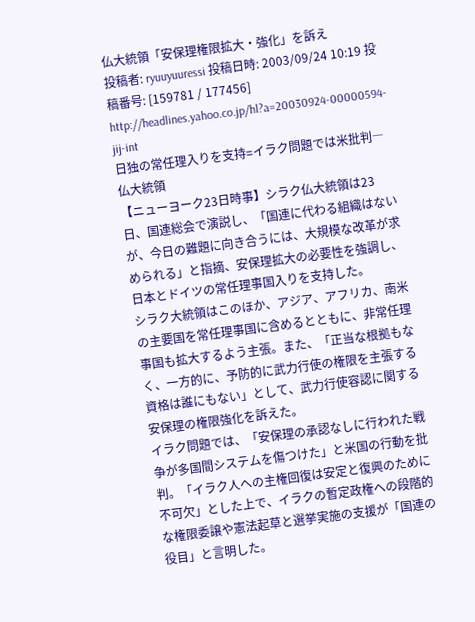仏大統領「安保理権限拡大・強化」を訴え
投稿者: ryuuyuuressi 投稿日時: 2003/09/24 10:19 投稿番号: [159781 / 177456]
http://headlines.yahoo.co.jp/hl?a=20030924-00000594-jij-int
日独の常任理入りを支持=イラク問題では米批判―仏大統領
【ニューヨーク23日時事】シラク仏大統領は23日、国連総会で演説し、「国連に代わる組織はないが、今日の難題に向き合うには、大規模な改革が求められる」と指摘、安保理拡大の必要性を強調し、日本とドイツの常任理事国入りを支持した。
シラク大統領はこのほか、アジア、アフリカ、南米の主要国を常任理事国に含めるとともに、非常任理事国も拡大するよう主張。また、「正当な根拠もなく、一方的に、予防的に武力行使の権限を主張する資格は誰にもない」として、武力行使容認に関する安保理の権限強化を訴えた。
イラク問題では、「安保理の承認なしに行われた戦争が多国間システムを傷つけた」と米国の行動を批判。「イラク人への主権回復は安定と復興のために不可欠」とした上で、イラクの暫定政権への段階的な権限委譲や憲法起草と選挙実施の支援が「国連の役目」と言明した。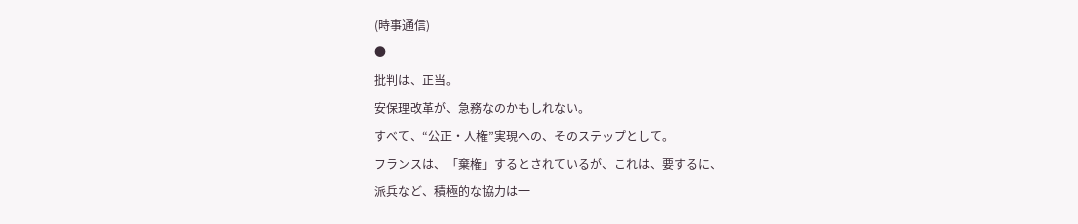(時事通信)
●
批判は、正当。
安保理改革が、急務なのかもしれない。
すべて、“公正・人権”実現への、そのステップとして。
フランスは、「棄権」するとされているが、これは、要するに、
派兵など、積極的な協力は一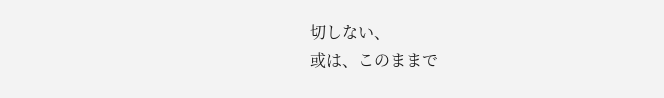切しない、
或は、このままで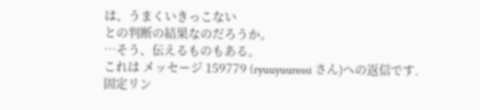は、うまくいきっこない
との判断の結果なのだろうか。
…そう、伝えるものもある。
これは メッセージ 159779 (ryuuyuuressi さん)への返信です.
固定リン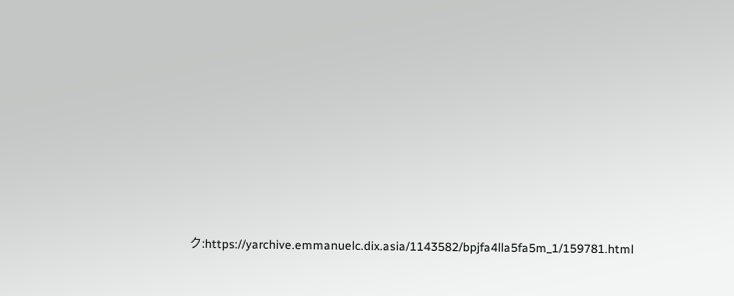ク:https://yarchive.emmanuelc.dix.asia/1143582/bpjfa4lla5fa5m_1/159781.html